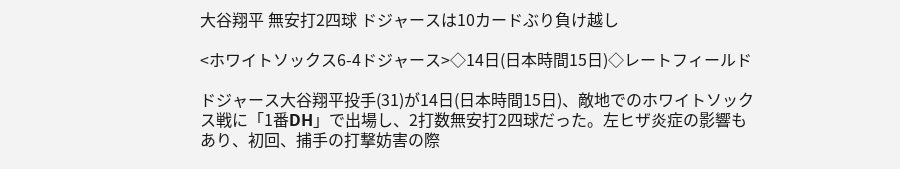大谷翔平 無安打2四球 ドジャースは10カードぶり負け越し

<ホワイトソックス6-4ドジャース>◇14日(日本時間15日)◇レートフィールド

ドジャース大谷翔平投手(31)が14日(日本時間15日)、敵地でのホワイトソックス戦に「1番DH」で出場し、2打数無安打2四球だった。左ヒザ炎症の影響もあり、初回、捕手の打撃妨害の際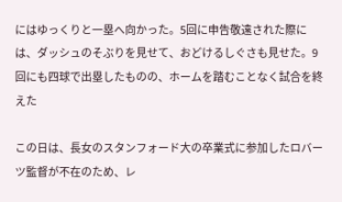にはゆっくりと一塁へ向かった。5回に申告敬遠された際には、ダッシュのそぶりを見せて、おどけるしぐさも見せた。9回にも四球で出塁したものの、ホームを踏むことなく試合を終えた

この日は、長女のスタンフォード大の卒業式に参加したロバーツ監督が不在のため、レ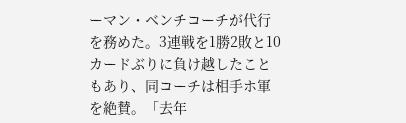ーマン・ベンチコーチが代行を務めた。3連戦を1勝2敗と10カードぶりに負け越したこともあり、同コーチは相手ホ軍を絶賛。「去年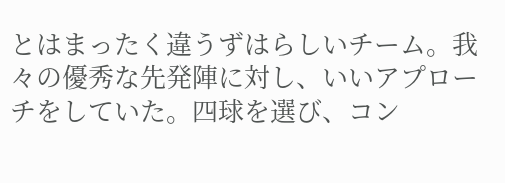とはまったく違うずはらしいチーム。我々の優秀な先発陣に対し、いいアプローチをしていた。四球を選び、コン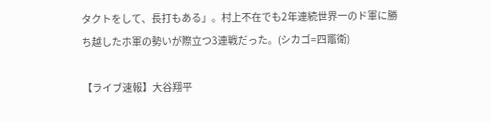タクトをして、長打もある」。村上不在でも2年連続世界一のド軍に勝ち越したホ軍の勢いが際立つ3連戦だった。(シカゴ=四竈衛)

【ライブ速報】大谷翔平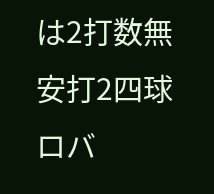は2打数無安打2四球 ロバ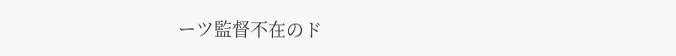ーツ監督不在のド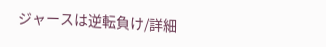ジャースは逆転負け/詳細